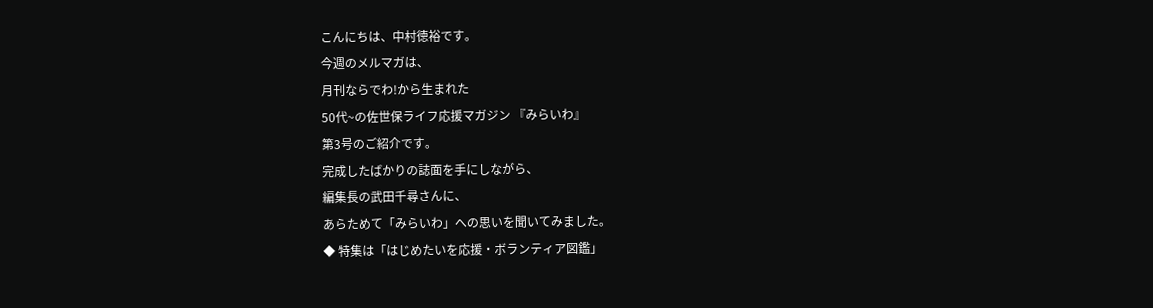こんにちは、中村徳裕です。
今週のメルマガは、
月刊ならでわ!から生まれた
50代~の佐世保ライフ応援マガジン 『みらいわ』
第3号のご紹介です。
完成したばかりの誌面を手にしながら、
編集長の武田千尋さんに、
あらためて「みらいわ」への思いを聞いてみました。
◆ 特集は「はじめたいを応援・ボランティア図鑑」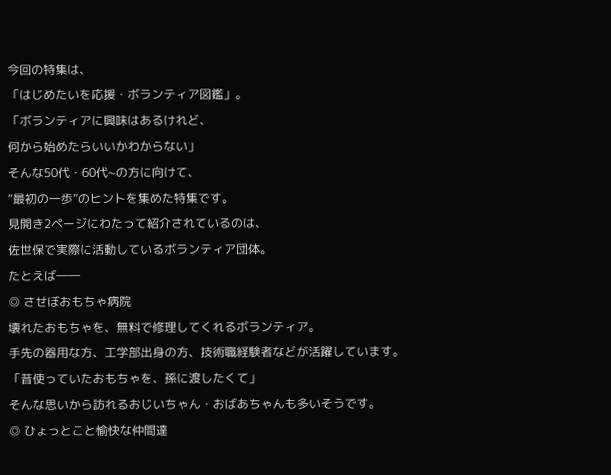今回の特集は、
「はじめたいを応援・ボランティア図鑑」。
「ボランティアに興味はあるけれど、
何から始めたらいいかわからない」
そんな50代・60代~の方に向けて、
“最初の一歩”のヒントを集めた特集です。
見開き2ページにわたって紹介されているのは、
佐世保で実際に活動しているボランティア団体。
たとえば――
◎ させぼおもちゃ病院
壊れたおもちゃを、無料で修理してくれるボランティア。
手先の器用な方、工学部出身の方、技術職経験者などが活躍しています。
「昔使っていたおもちゃを、孫に渡したくて」
そんな思いから訪れるおじいちゃん・おばあちゃんも多いそうです。
◎ ひょっとこと愉快な仲間達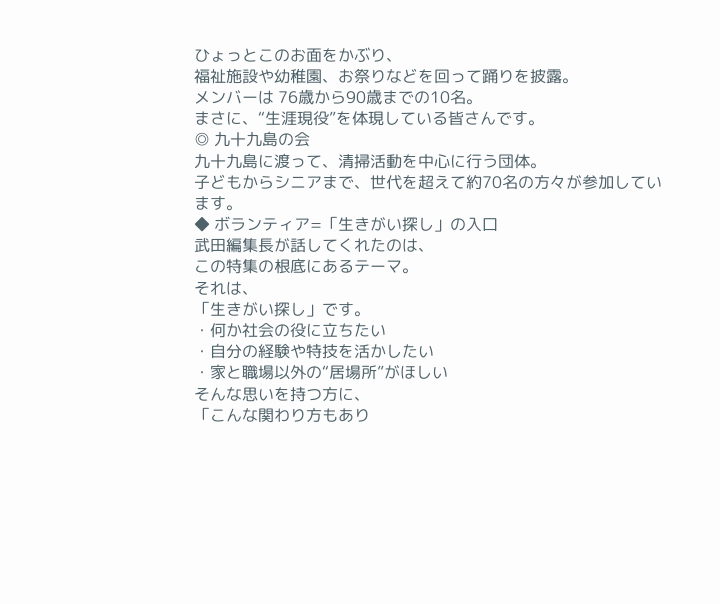ひょっとこのお面をかぶり、
福祉施設や幼稚園、お祭りなどを回って踊りを披露。
メンバーは 76歳から90歳までの10名。
まさに、“生涯現役”を体現している皆さんです。
◎ 九十九島の会
九十九島に渡って、清掃活動を中心に行う団体。
子どもからシニアまで、世代を超えて約70名の方々が参加しています。
◆ ボランティア=「生きがい探し」の入口
武田編集長が話してくれたのは、
この特集の根底にあるテーマ。
それは、
「生きがい探し」です。
・何か社会の役に立ちたい
・自分の経験や特技を活かしたい
・家と職場以外の“居場所”がほしい
そんな思いを持つ方に、
「こんな関わり方もあり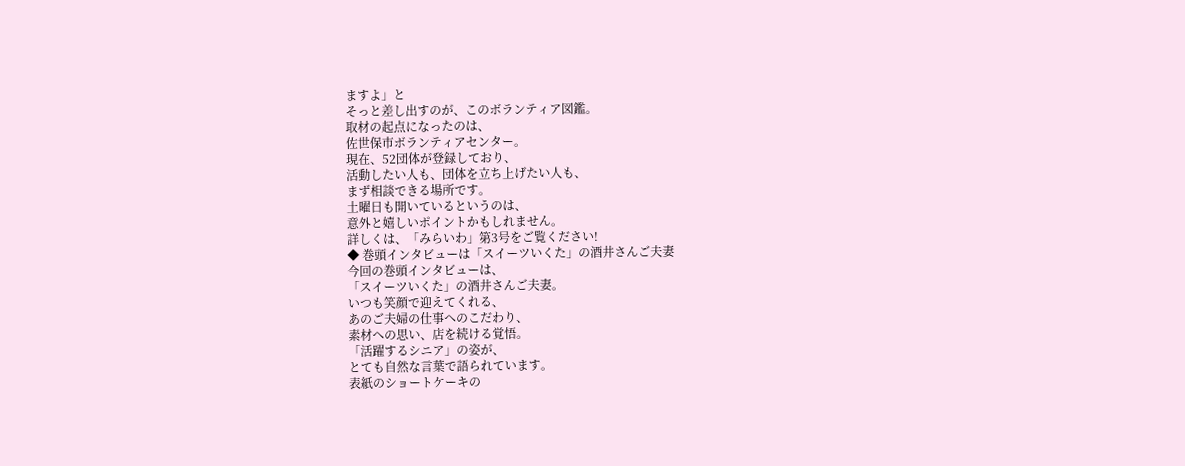ますよ」と
そっと差し出すのが、このボランティア図鑑。
取材の起点になったのは、
佐世保市ボランティアセンター。
現在、52団体が登録しており、
活動したい人も、団体を立ち上げたい人も、
まず相談できる場所です。
土曜日も開いているというのは、
意外と嬉しいポイントかもしれません。
詳しくは、「みらいわ」第3号をご覧ください!
◆ 巻頭インタビューは「スイーツいくた」の酒井さんご夫妻
今回の巻頭インタビューは、
「スイーツいくた」の酒井さんご夫妻。
いつも笑顔で迎えてくれる、
あのご夫婦の仕事へのこだわり、
素材への思い、店を続ける覚悟。
「活躍するシニア」の姿が、
とても自然な言葉で語られています。
表紙のショートケーキの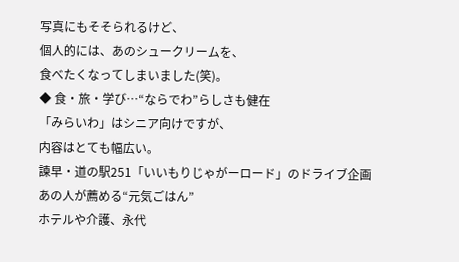写真にもそそられるけど、
個人的には、あのシュークリームを、
食べたくなってしまいました(笑)。
◆ 食・旅・学び…“ならでわ”らしさも健在
「みらいわ」はシニア向けですが、
内容はとても幅広い。
諫早・道の駅251「いいもりじゃがーロード」のドライブ企画
あの人が薦める“元気ごはん”
ホテルや介護、永代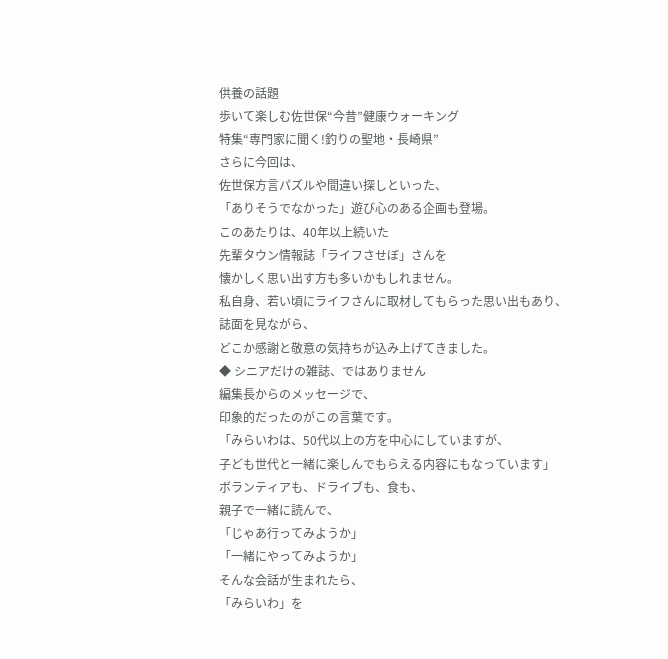供養の話題
歩いて楽しむ佐世保“今昔”健康ウォーキング
特集“専門家に聞く!釣りの聖地・長崎県”
さらに今回は、
佐世保方言パズルや間違い探しといった、
「ありそうでなかった」遊び心のある企画も登場。
このあたりは、40年以上続いた
先輩タウン情報誌「ライフさせぼ」さんを
懐かしく思い出す方も多いかもしれません。
私自身、若い頃にライフさんに取材してもらった思い出もあり、
誌面を見ながら、
どこか感謝と敬意の気持ちが込み上げてきました。
◆ シニアだけの雑誌、ではありません
編集長からのメッセージで、
印象的だったのがこの言葉です。
「みらいわは、50代以上の方を中心にしていますが、
子ども世代と一緒に楽しんでもらえる内容にもなっています」
ボランティアも、ドライブも、食も、
親子で一緒に読んで、
「じゃあ行ってみようか」
「一緒にやってみようか」
そんな会話が生まれたら、
「みらいわ」を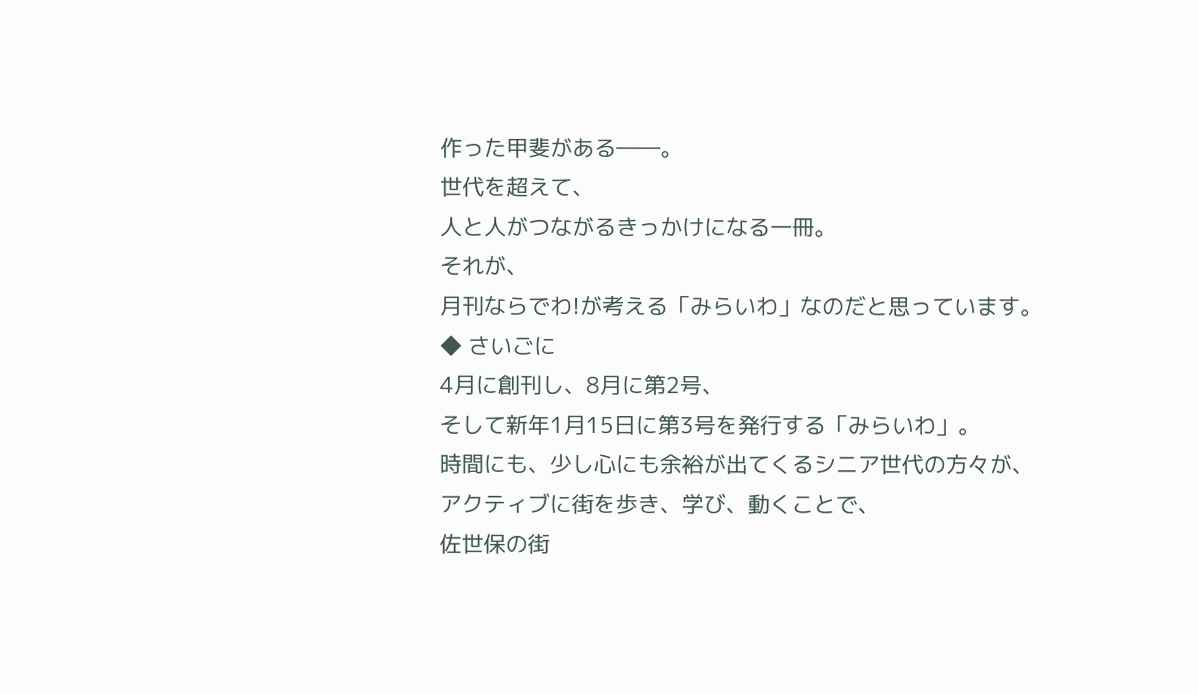作った甲斐がある――。
世代を超えて、
人と人がつながるきっかけになる一冊。
それが、
月刊ならでわ!が考える「みらいわ」なのだと思っています。
◆ さいごに
4月に創刊し、8月に第2号、
そして新年1月15日に第3号を発行する「みらいわ」。
時間にも、少し心にも余裕が出てくるシニア世代の方々が、
アクティブに街を歩き、学び、動くことで、
佐世保の街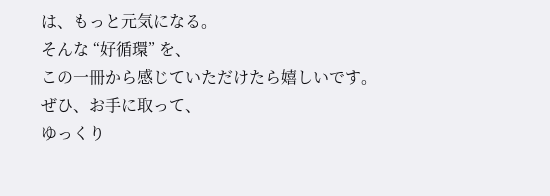は、もっと元気になる。
そんな “好循環” を、
この一冊から感じていただけたら嬉しいです。
ぜひ、お手に取って、
ゆっくり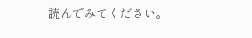読んでみてください。